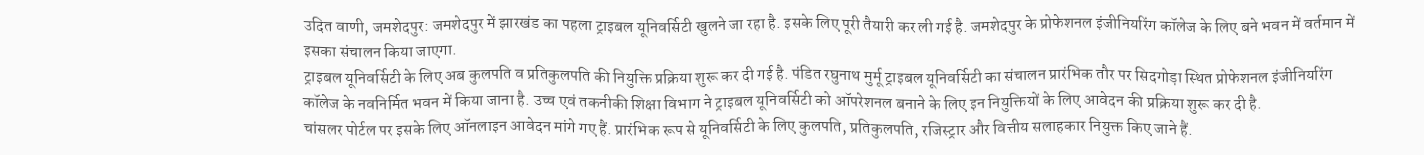उदित वाणी, जमशेदपुर: जमशेदपुर में झारखंड का पहला ट्राइबल यूनिवर्सिटी खुलने जा रहा है. इसके लिए पूरी तैयारी कर ली गई है. जमशेदपुर के प्रोफेशनल इंजीनियरिंग कॉलेज के लिए बने भवन में वर्तमान में इसका संचालन किया जाएगा.
ट्राइबल यूनिवर्सिटी के लिए अब कुलपति व प्रतिकुलपति की नियुक्ति प्रक्रिया शुरू कर दी गई है. पंडित रघुनाथ मुर्मू ट्राइबल यूनिवर्सिटी का संचालन प्रारंभिक तौर पर सिदगोड़ा स्थित प्रोफेशनल इंजीनियरिंग कॉलेज के नवनिर्मित भवन में किया जाना है. उच्च एवं तकनीकी शिक्षा विभाग ने ट्राइबल यूनिवर्सिटी को ऑपरेशनल बनाने के लिए इन नियुक्तियों के लिए आवेदन की प्रक्रिया शुरू कर दी है.
चांसलर पोर्टल पर इसके लिए ऑनलाइन आवेदन मांगे गए हैं. प्रारंभिक रूप से यूनिवर्सिटी के लिए कुलपति, प्रतिकुलपति, रजिस्ट्रार और वित्तीय सलाहकार नियुक्त किए जाने हैं.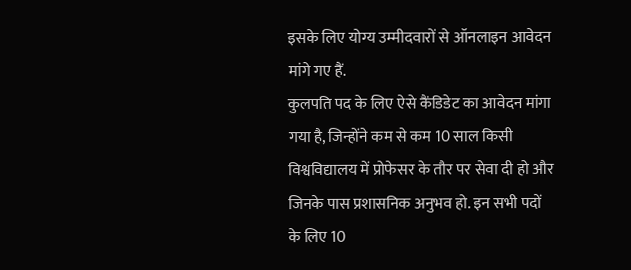इसके लिए योग्य उम्मीदवारों से ऑनलाइन आवेदन मांगे गए हैं.
कुलपति पद के लिए ऐसे कैंडिडेट का आवेदन मांगा गया है, जिन्होंने कम से कम 10 साल किसी विश्वविद्यालय में प्रोफेसर के तौर पर सेवा दी हो और जिनके पास प्रशासनिक अनुभव हो. इन सभी पदों के लिए 10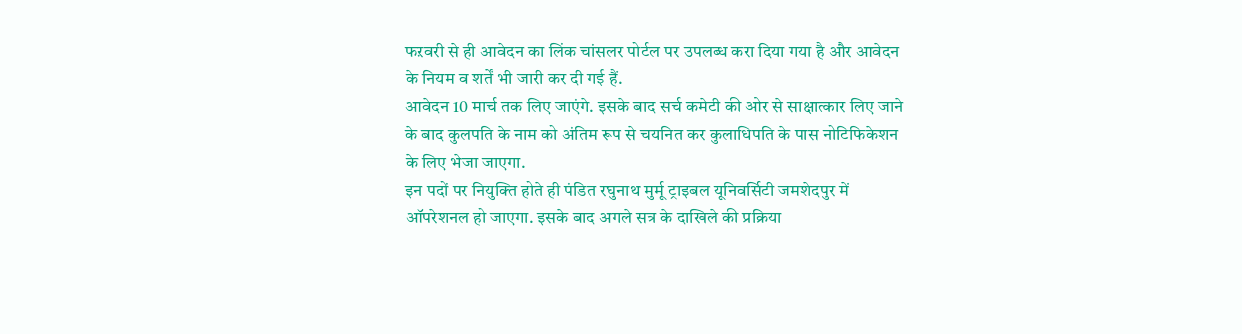फऱवरी से ही आवेदन का लिंक चांसलर पोर्टल पर उपलब्ध करा दिया गया है और आवेदन के नियम व शर्तें भी जारी कर दी गई हैं.
आवेदन 10 मार्च तक लिए जाएंगे. इसके बाद सर्च कमेटी की ओर से साक्षात्कार लिए जाने के बाद कुलपति के नाम को अंतिम रूप से चयनित कर कुलाधिपति के पास नोटिफिकेशन के लिए भेजा जाएगा.
इन पदों पर नियुक्ति होते ही पंडित रघुनाथ मुर्मू ट्राइबल यूनिवर्सिटी जमशेदपुर में ऑपरेशनल हो जाएगा. इसके बाद अगले सत्र के दाखिले की प्रक्रिया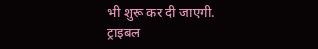भी शुरू कर दी जाएगी.
ट्राइबल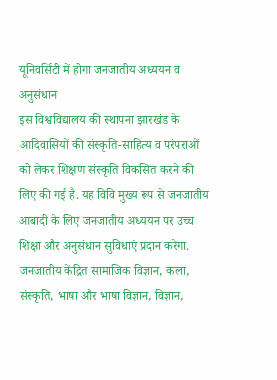यूनिवर्सिटी में होगा जनजातीय अध्ययन व अनुसंधान
इस विश्वविद्यालय की स्थापना झारखंड के आदिवासियों की संस्कृति-साहित्य व परंपराओं को लेकर शिक्षण संस्कृति विकसित करने की लिए की गई है. यह विवि मुख्य रूप से जनजातीय आबादी के लिए जनजातीय अध्ययन पर उच्च शिक्षा और अनुसंधान सुविधाएं प्रदान करेगा.
जनजातीय केंद्रित सामाजिक विज्ञान, कला, संस्कृति, भाषा और भाषा विज्ञान, विज्ञान,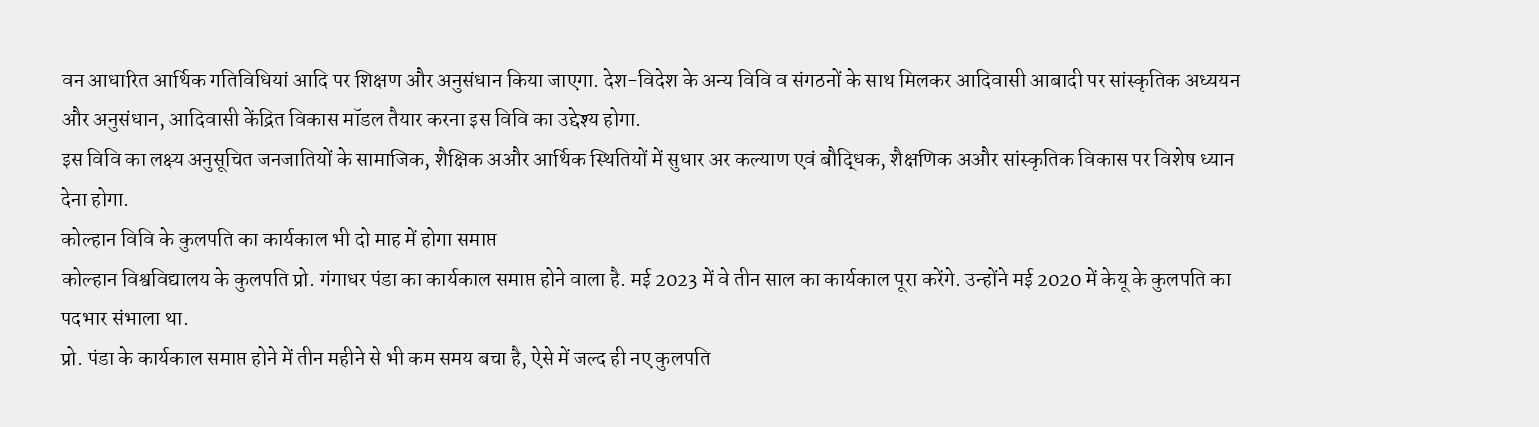वन आधारित आर्थिक गतिविधियां आदि पर शिक्षण और अनुसंधान किया जाएगा. देश-विदेश के अन्य विवि व संगठनों के साथ मिलकर आदिवासी आबादी पर सांस्कृतिक अध्ययन और अनुसंधान, आदिवासी केंद्रित विकास मॉडल तैयार करना इस विवि का उद्देश्य होगा.
इस विवि का लक्ष्य अनुसूचित जनजातियों के सामाजिक, शैक्षिक अऔर आर्थिक स्थितियों में सुधार अर कल्याण एवं बौद्धिक, शैक्षणिक अऔर सांस्कृतिक विकास पर विशेष ध्यान देना होगा.
कोल्हान विवि के कुलपति का कार्यकाल भी दो माह में होगा समाप्त
कोल्हान विश्वविद्यालय के कुलपति प्रो. गंगाधर पंडा का कार्यकाल समाप्त होने वाला है. मई 2023 में वे तीन साल का कार्यकाल पूरा करेंगे. उन्होंने मई 2020 में केयू के कुलपति का पदभार संभाला था.
प्रो. पंडा के कार्यकाल समाप्त होने में तीन महीने से भी कम समय बचा है, ऐसे में जल्द ही नए कुलपति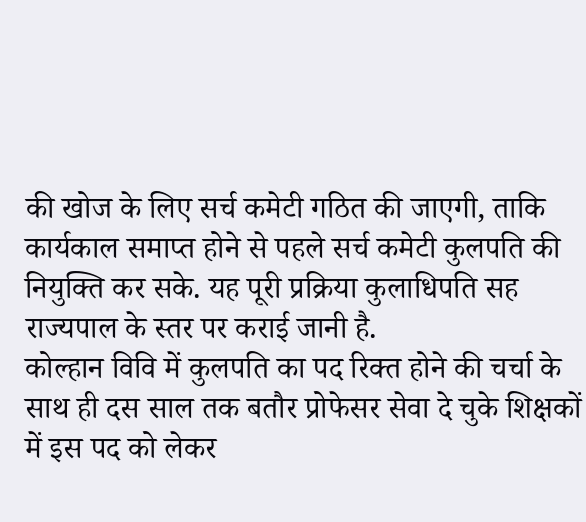की खोज के लिए सर्च कमेटी गठित की जाएगी, ताकि कार्यकाल समाप्त होने से पहले सर्च कमेटी कुलपति की नियुक्ति कर सके. यह पूरी प्रक्रिया कुलाधिपति सह राज्यपाल के स्तर पर कराई जानी है.
कोल्हान विवि में कुलपति का पद रिक्त होने की चर्चा के साथ ही दस साल तक बतौर प्रोफेसर सेवा दे चुके शिक्षकों में इस पद को लेकर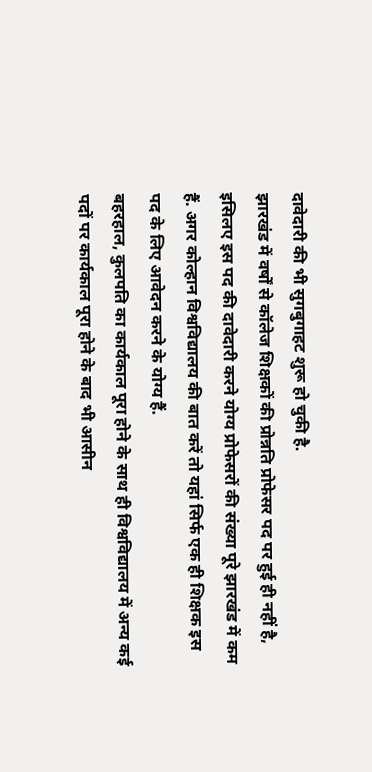दावेदारी की भी सुगबुगाहट शुरू हो चुकी है.
झारखंड में वर्षों से कॉलेज शिक्षकों की प्रोन्नति प्रोफेसर पद पर हुई ही नहीं है, इसिलए इस पद की दावेदारी करने योग्य प्रोफेसरों की संख्या पूरे झारखंड में कम हैं. अगर कोल्हान विश्वविद्यालय की बात करें तो यहां सिर्फ एक ही शिक्षक इस पद के लिए आवेदन करने के योग्य हैं.
बहरहाल, कुलपति का कार्यकाल पूरा होने के साथ ही विश्वविद्यालय में अन्य कई पदों पर कार्यकाल पूरा होने के बाद भी आसीन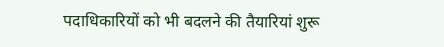पदाधिकारियों को भी बदलने की तैयारियां शुरू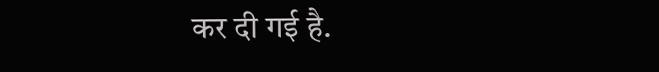कर दी गई है.